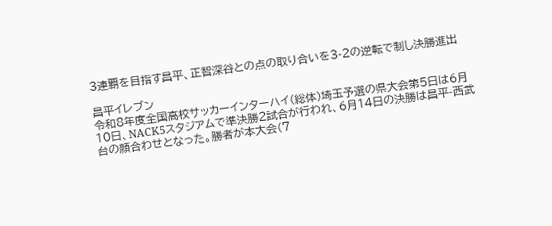3連覇を目指す昌平、正智深谷との点の取り合いを3-2の逆転で制し決勝進出

昌平イレブン
令和8年度全国高校サッカーインターハイ(総体)埼玉予選の県大会第5日は6月10日、NACK5スタジアムで準決勝2試合が行われ、6月14日の決勝は昌平-西武台の顔合わせとなった。勝者が本大会(7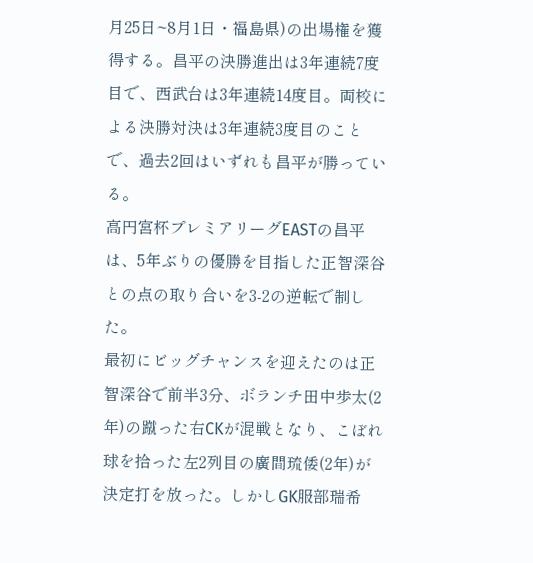月25日~8月1日・福島県)の出場権を獲得する。昌平の決勝進出は3年連続7度目で、西武台は3年連続14度目。両校による決勝対決は3年連続3度目のことで、過去2回はいずれも昌平が勝っている。
高円宮杯プレミアリーグEASTの昌平は、5年ぶりの優勝を目指した正智深谷との点の取り合いを3-2の逆転で制した。
最初にビッグチャンスを迎えたのは正智深谷で前半3分、ボランチ田中歩太(2年)の蹴った右CKが混戦となり、こぼれ球を拾った左2列目の廣間琉倭(2年)が決定打を放った。しかしGK服部瑞希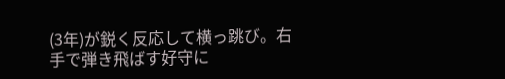(3年)が鋭く反応して横っ跳び。右手で弾き飛ばす好守に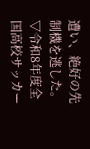遭い、絶好の先制機を逃した。
▽令和8年度全国高校サッカー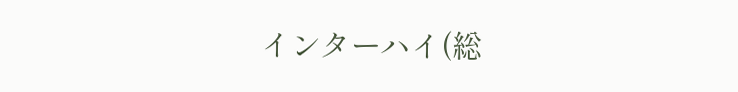インターハイ(総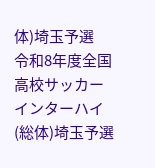体)埼玉予選
令和8年度全国高校サッカーインターハイ(総体)埼玉予選